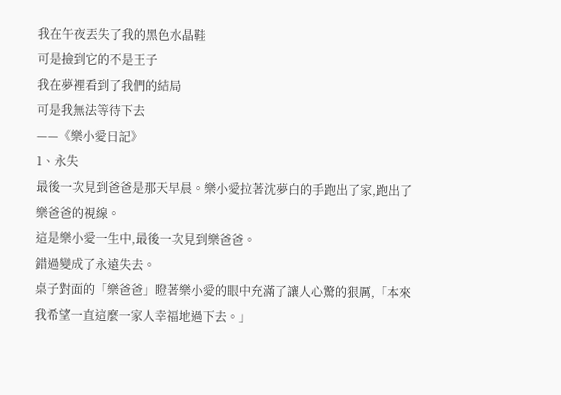我在午夜丟失了我的黑色水晶鞋
可是撿到它的不是王子
我在夢裡看到了我們的結局
可是我無法等待下去
——《樂小愛日記》
1、永失
最後一次見到爸爸是那天早晨。樂小愛拉著沈夢白的手跑出了家,跑出了樂爸爸的視線。
這是樂小愛一生中,最後一次見到樂爸爸。
錯過變成了永遠失去。
桌子對面的「樂爸爸」瞪著樂小愛的眼中充滿了讓人心驚的狠厲,「本來我希望一直這麼一家人幸福地過下去。」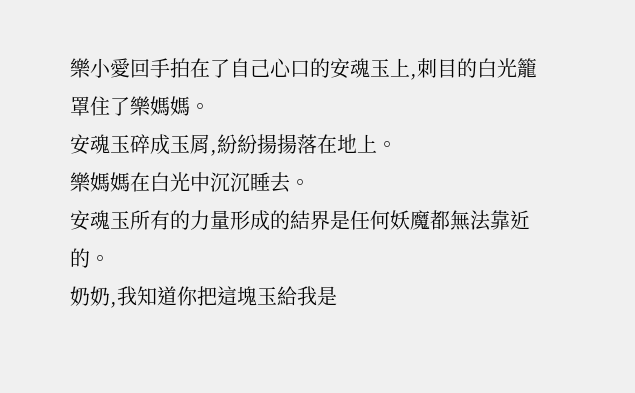樂小愛回手拍在了自己心口的安魂玉上,刺目的白光籠罩住了樂媽媽。
安魂玉碎成玉屑,紛紛揚揚落在地上。
樂媽媽在白光中沉沉睡去。
安魂玉所有的力量形成的結界是任何妖魔都無法靠近的。
奶奶,我知道你把這塊玉給我是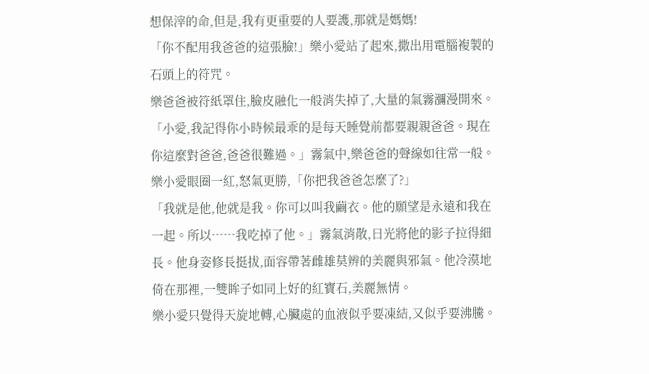想保滓的命,但是,我有更重要的人要護,那就是媽媽!
「你不配用我爸爸的這張臉!」樂小愛站了起來,撒出用電腦複製的石頭上的符咒。
樂爸爸被符紙罩住,臉皮融化一般消失掉了,大量的氣霧瀰漫開來。
「小愛,我記得你小時候最乖的是每天睡覺前都要親親爸爸。現在你這麼對爸爸,爸爸很難過。」霧氣中,樂爸爸的聲線如往常一般。
樂小愛眼圈一紅,怒氣更勝,「你把我爸爸怎麼了?」
「我就是他,他就是我。你可以叫我繭衣。他的願望是永遠和我在一起。所以……我吃掉了他。」霧氣消散,日光將他的影子拉得細長。他身姿修長挺拔,面容帶著雌雄莫辨的美麗與邪氣。他冷漠地倚在那裡,一雙眸子如同上好的紅寶石,美麗無情。
樂小愛只覺得天旋地轉,心臟處的血液似乎要凍結,又似乎要沸騰。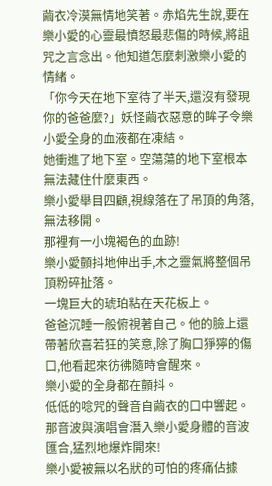繭衣冷漠無情地笑著。赤焰先生說,要在樂小愛的心靈最憤怒最悲傷的時候,將詛咒之言念出。他知道怎麼刺激樂小愛的情緒。
「你今天在地下室待了半天,還沒有發現你的爸爸麼?」妖怪繭衣惡意的眸子令樂小愛全身的血液都在凍結。
她衝進了地下室。空蕩蕩的地下室根本無法藏住什麼東西。
樂小愛舉目四顧,視線落在了吊頂的角落,無法移開。
那裡有一小塊褐色的血跡!
樂小愛顫抖地伸出手,木之靈氣將整個吊頂粉碎扯落。
一塊巨大的琥珀粘在天花板上。
爸爸沉睡一般俯視著自己。他的臉上還帶著欣喜若狂的笑意,除了胸口猙獰的傷口,他看起來彷彿隨時會醒來。
樂小愛的全身都在顫抖。
低低的唸咒的聲音自繭衣的口中響起。
那音波與演唱會潛入樂小愛身體的音波匯合,猛烈地爆炸開來!
樂小愛被無以名狀的可怕的疼痛佔據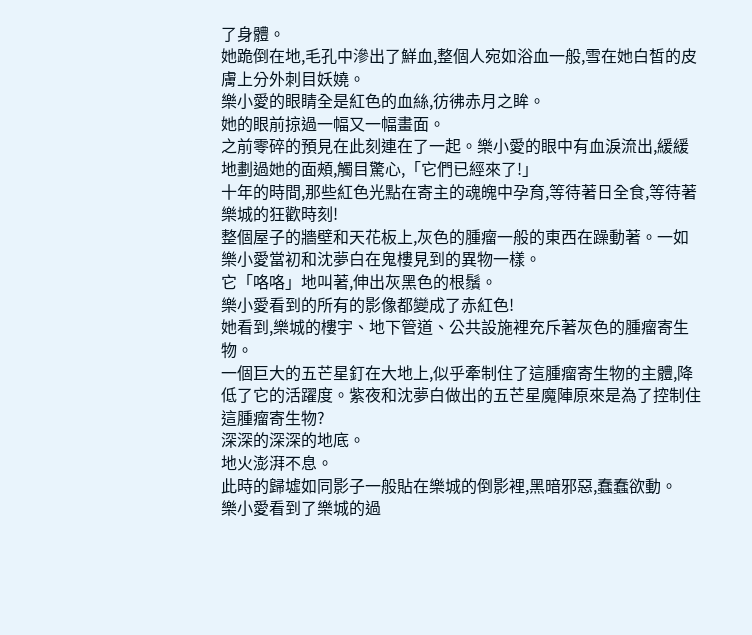了身體。
她跪倒在地,毛孔中滲出了鮮血,整個人宛如浴血一般,雪在她白皙的皮膚上分外刺目妖嬈。
樂小愛的眼睛全是紅色的血絲,彷彿赤月之眸。
她的眼前掠過一幅又一幅畫面。
之前零碎的預見在此刻連在了一起。樂小愛的眼中有血淚流出,緩緩地劃過她的面頰,觸目驚心,「它們已經來了!」
十年的時間,那些紅色光點在寄主的魂魄中孕育,等待著日全食,等待著樂城的狂歡時刻!
整個屋子的牆壁和天花板上,灰色的腫瘤一般的東西在躁動著。一如樂小愛當初和沈夢白在鬼樓見到的異物一樣。
它「咯咯」地叫著,伸出灰黑色的根鬚。
樂小愛看到的所有的影像都變成了赤紅色!
她看到,樂城的樓宇、地下管道、公共設施裡充斥著灰色的腫瘤寄生物。
一個巨大的五芒星釘在大地上,似乎牽制住了這腫瘤寄生物的主體,降低了它的活躍度。紫夜和沈夢白做出的五芒星魔陣原來是為了控制住這腫瘤寄生物?
深深的深深的地底。
地火澎湃不息。
此時的歸墟如同影子一般貼在樂城的倒影裡,黑暗邪惡,蠢蠢欲動。
樂小愛看到了樂城的過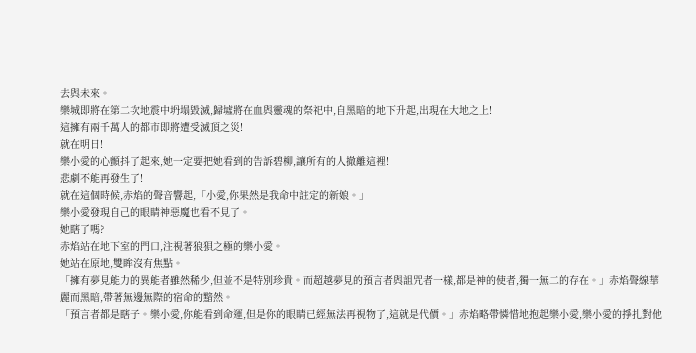去與未來。
樂城即將在第二次地震中坍塌毀滅,歸墟將在血與靈魂的祭祀中,自黑暗的地下升起,出現在大地之上!
這擁有兩千萬人的都市即將遭受滅頂之災!
就在明日!
樂小愛的心顫抖了起來,她一定要把她看到的告訴碧柳,讓所有的人撤離這裡!
悲劇不能再發生了!
就在這個時候,赤焰的聲音響起,「小愛,你果然是我命中註定的新娘。」
樂小愛發現自己的眼睛神惡魔也看不見了。
她瞎了嗎?
赤焰站在地下室的門口,注視著狼狽之極的樂小愛。
她站在原地,雙眸沒有焦點。
「擁有夢見能力的異能者雖然稀少,但並不是特別珍貴。而超越夢見的預言者與詛咒者一樣,都是神的使者,獨一無二的存在。」赤焰聲線華麗而黑暗,帶著無邊無際的宿命的黯然。
「預言者都是瞎子。樂小愛,你能看到命運,但是你的眼睛已經無法再視物了,這就是代價。」赤焰略帶憐惜地抱起樂小愛,樂小愛的掙扎對他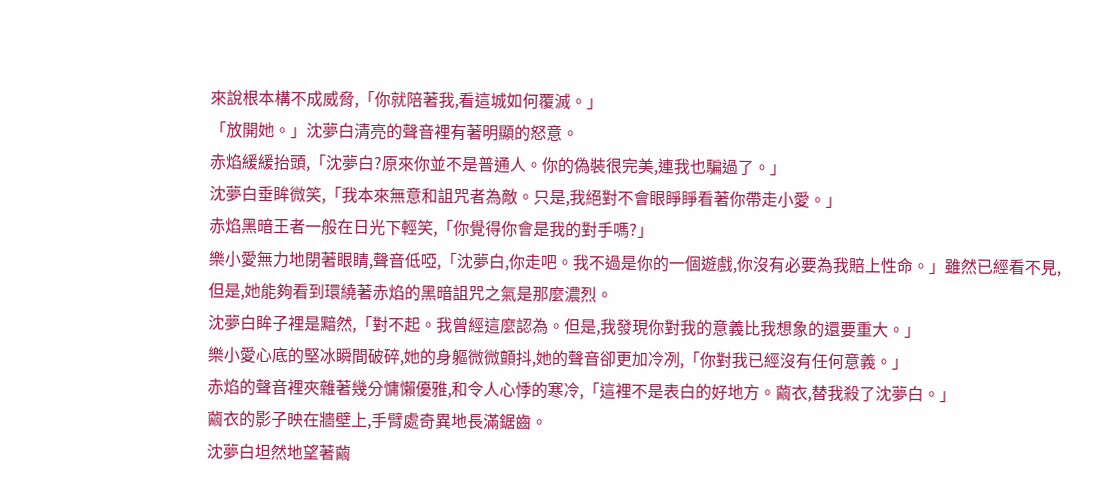來說根本構不成威脅,「你就陪著我,看這城如何覆滅。」
「放開她。」沈夢白清亮的聲音裡有著明顯的怒意。
赤焰緩緩抬頭,「沈夢白?原來你並不是普通人。你的偽裝很完美,連我也騙過了。」
沈夢白垂眸微笑,「我本來無意和詛咒者為敵。只是,我絕對不會眼睜睜看著你帶走小愛。」
赤焰黑暗王者一般在日光下輕笑,「你覺得你會是我的對手嗎?」
樂小愛無力地閉著眼睛,聲音低啞,「沈夢白,你走吧。我不過是你的一個遊戲,你沒有必要為我賠上性命。」雖然已經看不見,但是,她能夠看到環繞著赤焰的黑暗詛咒之氣是那麼濃烈。
沈夢白眸子裡是黯然,「對不起。我曾經這麼認為。但是,我發現你對我的意義比我想象的還要重大。」
樂小愛心底的堅冰瞬間破碎,她的身軀微微顫抖,她的聲音卻更加冷冽,「你對我已經沒有任何意義。」
赤焰的聲音裡夾雜著幾分慵懶優雅,和令人心悸的寒冷,「這裡不是表白的好地方。繭衣,替我殺了沈夢白。」
繭衣的影子映在牆壁上,手臂處奇異地長滿鋸齒。
沈夢白坦然地望著繭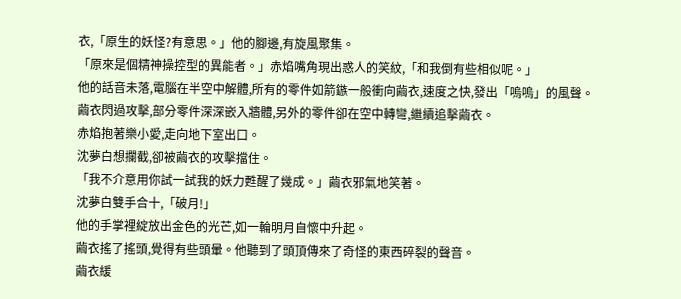衣,「原生的妖怪?有意思。」他的腳邊,有旋風聚集。
「原來是個精神操控型的異能者。」赤焰嘴角現出惑人的笑紋,「和我倒有些相似呢。」
他的話音未落,電腦在半空中解體,所有的零件如箭鏃一般衝向繭衣,速度之快,發出「嗚嗚」的風聲。
繭衣閃過攻擊,部分零件深深嵌入牆體,另外的零件卻在空中轉彎,繼續追擊繭衣。
赤焰抱著樂小愛,走向地下室出口。
沈夢白想攔截,卻被繭衣的攻擊擋住。
「我不介意用你試一試我的妖力甦醒了幾成。」繭衣邪氣地笑著。
沈夢白雙手合十,「破月!」
他的手掌裡綻放出金色的光芒,如一輪明月自懷中升起。
繭衣搖了搖頭,覺得有些頭暈。他聽到了頭頂傳來了奇怪的東西碎裂的聲音。
繭衣緩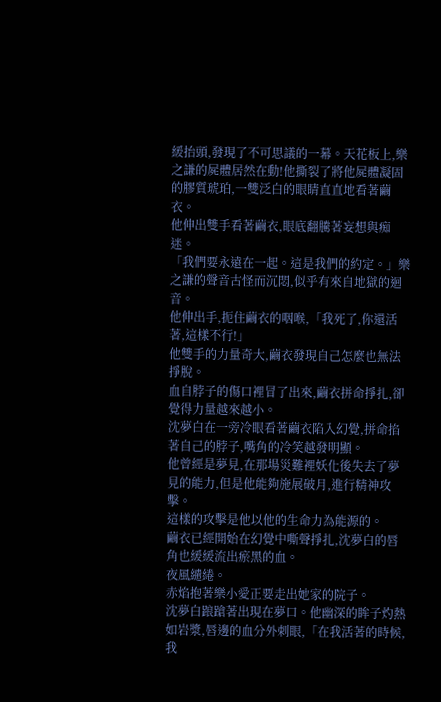緩抬頭,發現了不可思議的一幕。天花板上,樂之謙的屍體居然在動!他撕裂了將他屍體凝固的膠質琥珀,一雙泛白的眼睛直直地看著繭衣。
他伸出雙手看著繭衣,眼底翻騰著妄想與痴迷。
「我們要永遠在一起。這是我們的約定。」樂之謙的聲音古怪而沉悶,似乎有來自地獄的迴音。
他伸出手,扼住繭衣的咽喉,「我死了,你還活著,這樣不行!」
他雙手的力量奇大,繭衣發現自己怎麼也無法掙脫。
血自脖子的傷口裡冒了出來,繭衣拼命掙扎,卻覺得力量越來越小。
沈夢白在一旁冷眼看著繭衣陷入幻覺,拼命掐著自己的脖子,嘴角的冷笑越發明顯。
他曾經是夢見,在那場災難裡妖化後失去了夢見的能力,但是他能夠施展破月,進行精神攻擊。
這樣的攻擊是他以他的生命力為能源的。
繭衣已經開始在幻覺中嘶聲掙扎,沈夢白的唇角也緩緩流出瘀黑的血。
夜風繾綣。
赤焰抱著樂小愛正要走出她家的院子。
沈夢白踉蹌著出現在夢口。他幽深的眸子灼熱如岩漿,唇邊的血分外刺眼,「在我活著的時候,我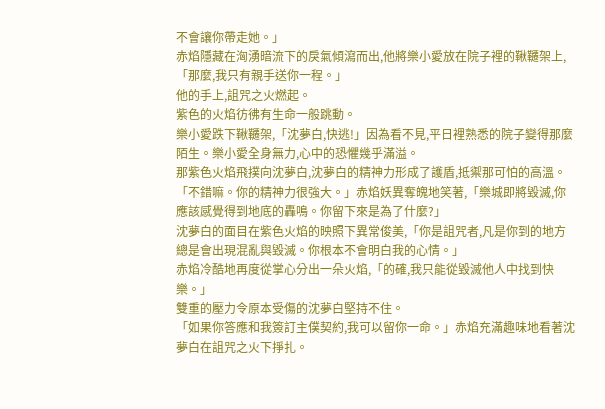不會讓你帶走她。」
赤焰隱藏在洶湧暗流下的戾氣傾瀉而出,他將樂小愛放在院子裡的鞦韆架上,「那麼,我只有親手送你一程。」
他的手上,詛咒之火燃起。
紫色的火焰彷彿有生命一般跳動。
樂小愛跌下鞦韆架,「沈夢白,快逃!」因為看不見,平日裡熟悉的院子變得那麼陌生。樂小愛全身無力,心中的恐懼幾乎滿溢。
那紫色火焰飛撲向沈夢白,沈夢白的精神力形成了護盾,抵禦那可怕的高溫。
「不錯嘛。你的精神力很強大。」赤焰妖異奪魄地笑著,「樂城即將毀滅,你應該感覺得到地底的轟鳴。你留下來是為了什麼?」
沈夢白的面目在紫色火焰的映照下異常俊美,「你是詛咒者,凡是你到的地方總是會出現混亂與毀滅。你根本不會明白我的心情。」
赤焰冷酷地再度從掌心分出一朵火焰,「的確,我只能從毀滅他人中找到快樂。」
雙重的壓力令原本受傷的沈夢白堅持不住。
「如果你答應和我簽訂主僕契約,我可以留你一命。」赤焰充滿趣味地看著沈夢白在詛咒之火下掙扎。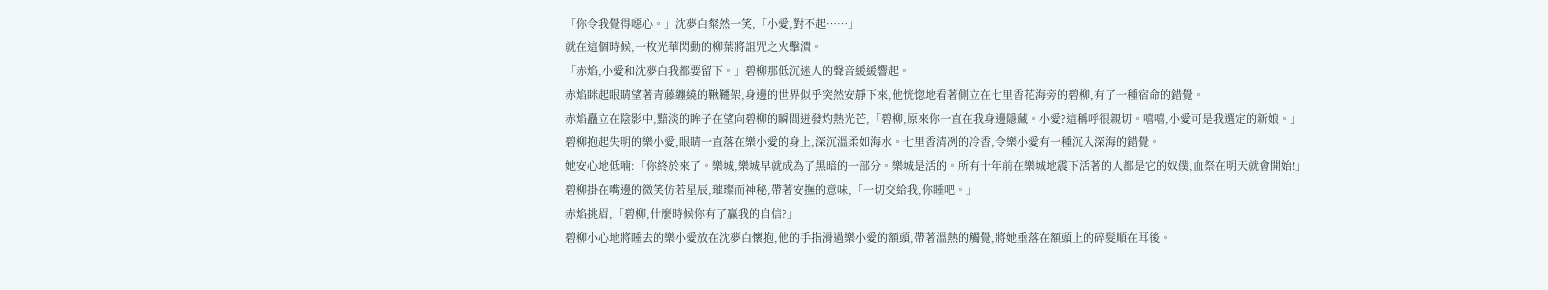「你令我覺得噁心。」沈夢白粲然一笑,「小愛,對不起……」
就在這個時候,一枚光華閃動的柳葉將詛咒之火擊潰。
「赤焰,小愛和沈夢白我都要留下。」碧柳那低沉迷人的聲音緩緩響起。
赤焰眯起眼睛望著青藤纏繞的鞦韆架,身邊的世界似乎突然安靜下來,他恍惚地看著側立在七里香花海旁的碧柳,有了一種宿命的錯覺。
赤焰矗立在陰影中,黯淡的眸子在望向碧柳的瞬間迸發灼熱光芒,「碧柳,原來你一直在我身邊隱藏。小愛?這稱呼很親切。嘻嘻,小愛可是我選定的新娘。」
碧柳抱起失明的樂小愛,眼睛一直落在樂小愛的身上,深沉溫柔如海水。七里香清冽的冷香,令樂小愛有一種沉入深海的錯覺。
她安心地低喃:「你終於來了。樂城,樂城早就成為了黑暗的一部分。樂城是活的。所有十年前在樂城地震下活著的人都是它的奴僕,血祭在明天就會開始!」
碧柳掛在嘴邊的微笑仿若星辰,璀璨而神秘,帶著安撫的意味,「一切交給我,你睡吧。」
赤焰挑眉,「碧柳,什麼時候你有了贏我的自信?」
碧柳小心地將睡去的樂小愛放在沈夢白懷抱,他的手指滑過樂小愛的額頭,帶著溫熱的觸覺,將她垂落在額頭上的碎髮順在耳後。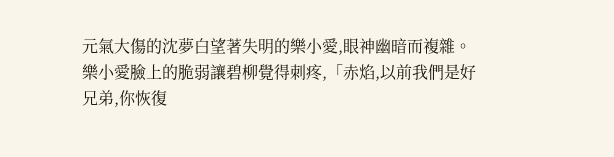元氣大傷的沈夢白望著失明的樂小愛,眼神幽暗而複雜。
樂小愛臉上的脆弱讓碧柳覺得刺疼,「赤焰,以前我們是好兄弟,你恢復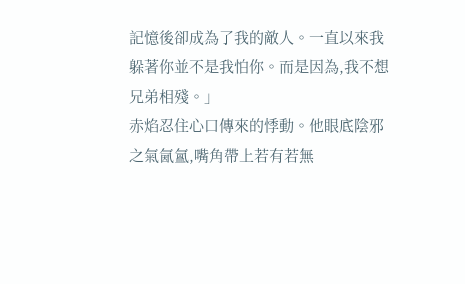記憶後卻成為了我的敵人。一直以來我躲著你並不是我怕你。而是因為,我不想兄弟相殘。」
赤焰忍住心口傳來的悸動。他眼底陰邪之氣氤氳,嘴角帶上若有若無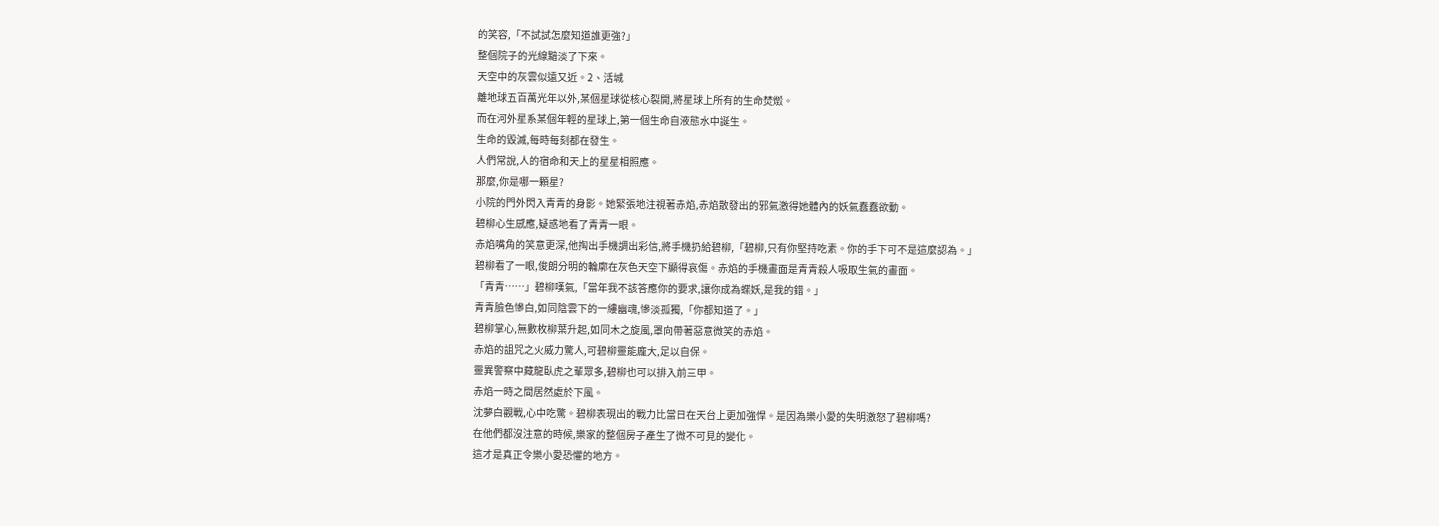的笑容,「不試試怎麼知道誰更強?」
整個院子的光線黯淡了下來。
天空中的灰雲似遠又近。2、活城
離地球五百萬光年以外,某個星球從核心裂開,將星球上所有的生命焚燬。
而在河外星系某個年輕的星球上,第一個生命自液態水中誕生。
生命的毀滅,每時每刻都在發生。
人們常說,人的宿命和天上的星星相照應。
那麼,你是哪一顆星?
小院的門外閃入青青的身影。她緊張地注視著赤焰,赤焰散發出的邪氣激得她體內的妖氣蠢蠢欲動。
碧柳心生感應,疑惑地看了青青一眼。
赤焰嘴角的笑意更深,他掏出手機調出彩信,將手機扔給碧柳,「碧柳,只有你堅持吃素。你的手下可不是這麼認為。」
碧柳看了一眼,俊朗分明的輪廓在灰色天空下顯得哀傷。赤焰的手機畫面是青青殺人吸取生氣的畫面。
「青青……」碧柳嘆氣,「當年我不該答應你的要求,讓你成為蝶妖,是我的錯。」
青青臉色慘白,如同陰雲下的一縷幽魂,慘淡孤獨,「你都知道了。」
碧柳掌心,無數枚柳葉升起,如同木之旋風,罩向帶著惡意微笑的赤焰。
赤焰的詛咒之火威力驚人,可碧柳靈能龐大,足以自保。
靈異警察中藏龍臥虎之輩眾多,碧柳也可以排入前三甲。
赤焰一時之間居然處於下風。
沈夢白觀戰,心中吃驚。碧柳表現出的戰力比當日在天台上更加強悍。是因為樂小愛的失明激怒了碧柳嗎?
在他們都沒注意的時候,樂家的整個房子產生了微不可見的變化。
這才是真正令樂小愛恐懼的地方。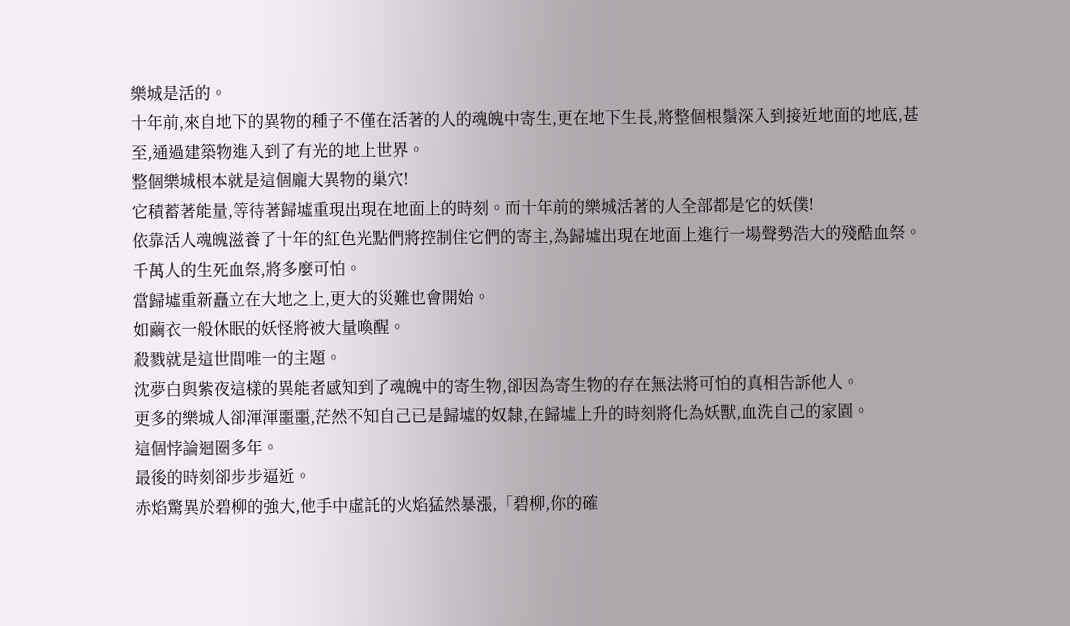樂城是活的。
十年前,來自地下的異物的種子不僅在活著的人的魂魄中寄生,更在地下生長,將整個根鬚深入到接近地面的地底,甚至,通過建築物進入到了有光的地上世界。
整個樂城根本就是這個龐大異物的巢穴!
它積蓄著能量,等待著歸墟重現出現在地面上的時刻。而十年前的樂城活著的人全部都是它的妖僕!
依靠活人魂魄滋養了十年的紅色光點們將控制住它們的寄主,為歸墟出現在地面上進行一場聲勢浩大的殘酷血祭。
千萬人的生死血祭,將多麼可怕。
當歸墟重新矗立在大地之上,更大的災難也會開始。
如繭衣一般休眠的妖怪將被大量喚醒。
殺戮就是這世間唯一的主題。
沈夢白與紫夜這樣的異能者感知到了魂魄中的寄生物,卻因為寄生物的存在無法將可怕的真相告訴他人。
更多的樂城人卻渾渾噩噩,茫然不知自己已是歸墟的奴隸,在歸墟上升的時刻將化為妖獸,血洗自己的家園。
這個悖論迴圈多年。
最後的時刻卻步步逼近。
赤焰驚異於碧柳的強大,他手中虛託的火焰猛然暴漲,「碧柳,你的確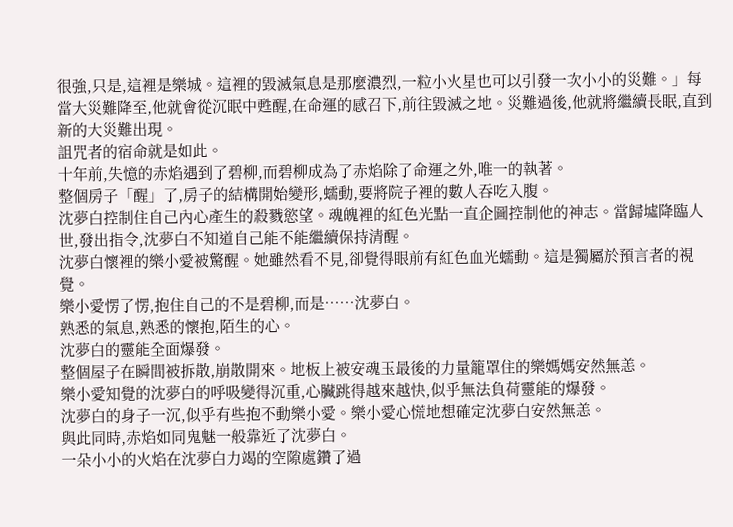很強,只是,這裡是樂城。這裡的毀滅氣息是那麼濃烈,一粒小火星也可以引發一次小小的災難。」每當大災難降至,他就會從沉眠中甦醒,在命運的感召下,前往毀滅之地。災難過後,他就將繼續長眠,直到新的大災難出現。
詛咒者的宿命就是如此。
十年前,失憶的赤焰遇到了碧柳,而碧柳成為了赤焰除了命運之外,唯一的執著。
整個房子「醒」了,房子的結構開始變形,蠕動,要將院子裡的數人吞吃入腹。
沈夢白控制住自己內心產生的殺戮慾望。魂魄裡的紅色光點一直企圖控制他的神志。當歸墟降臨人世,發出指令,沈夢白不知道自己能不能繼續保持清醒。
沈夢白懷裡的樂小愛被驚醒。她雖然看不見,卻覺得眼前有紅色血光蠕動。這是獨屬於預言者的視覺。
樂小愛愣了愣,抱住自己的不是碧柳,而是……沈夢白。
熟悉的氣息,熟悉的懷抱,陌生的心。
沈夢白的靈能全面爆發。
整個屋子在瞬間被拆散,崩散開來。地板上被安魂玉最後的力量籠罩住的樂媽媽安然無恙。
樂小愛知覺的沈夢白的呼吸變得沉重,心臟跳得越來越快,似乎無法負荷靈能的爆發。
沈夢白的身子一沉,似乎有些抱不動樂小愛。樂小愛心慌地想確定沈夢白安然無恙。
與此同時,赤焰如同鬼魅一般靠近了沈夢白。
一朵小小的火焰在沈夢白力竭的空隙處鑽了過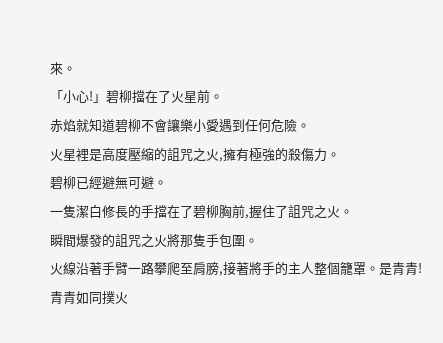來。
「小心!」碧柳擋在了火星前。
赤焰就知道碧柳不會讓樂小愛遇到任何危險。
火星裡是高度壓縮的詛咒之火,擁有極強的殺傷力。
碧柳已經避無可避。
一隻潔白修長的手擋在了碧柳胸前,握住了詛咒之火。
瞬間爆發的詛咒之火將那隻手包圍。
火線沿著手臂一路攀爬至肩膀,接著將手的主人整個籠罩。是青青!
青青如同撲火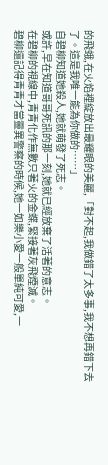的飛蛾,在火焰裡綻放出最耀眼的美麗,「對不起,我做錯了太多事,我不想再錯下去了。這是我唯一能為你做的……」
自碧柳知道她殺人,她就萌發了死志。
或許,早在知道哥哥死訊的那一刻,她就已經放棄了活著的意志。
在碧柳的視線中,青青化作無數只著火的金蝶,緊接著灰飛煙滅。
碧柳還記得青青才當靈異警察的時候,她一如樂小愛一般單純可愛,一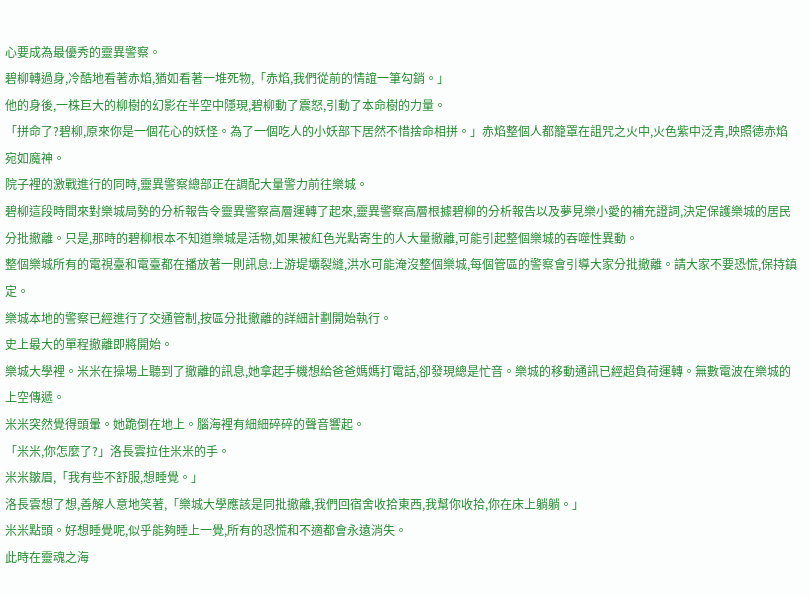心要成為最優秀的靈異警察。
碧柳轉過身,冷酷地看著赤焰,猶如看著一堆死物,「赤焰,我們從前的情誼一筆勾銷。」
他的身後,一株巨大的柳樹的幻影在半空中隱現,碧柳動了震怒,引動了本命樹的力量。
「拼命了?碧柳,原來你是一個花心的妖怪。為了一個吃人的小妖部下居然不惜捨命相拼。」赤焰整個人都籠罩在詛咒之火中,火色紫中泛青,映照德赤焰宛如魔神。
院子裡的激戰進行的同時,靈異警察總部正在調配大量警力前往樂城。
碧柳這段時間來對樂城局勢的分析報告令靈異警察高層運轉了起來,靈異警察高層根據碧柳的分析報告以及夢見樂小愛的補充證詞,決定保護樂城的居民分批撤離。只是,那時的碧柳根本不知道樂城是活物,如果被紅色光點寄生的人大量撤離,可能引起整個樂城的吞噬性異動。
整個樂城所有的電視臺和電臺都在播放著一則訊息:上游堤壩裂縫,洪水可能淹沒整個樂城,每個管區的警察會引導大家分批撤離。請大家不要恐慌,保持鎮定。
樂城本地的警察已經進行了交通管制,按區分批撤離的詳細計劃開始執行。
史上最大的單程撤離即將開始。
樂城大學裡。米米在操場上聽到了撤離的訊息,她拿起手機想給爸爸媽媽打電話,卻發現總是忙音。樂城的移動通訊已經超負荷運轉。無數電波在樂城的上空傳遞。
米米突然覺得頭暈。她跪倒在地上。腦海裡有細細碎碎的聲音響起。
「米米,你怎麼了?」洛長雲拉住米米的手。
米米皺眉,「我有些不舒服,想睡覺。」
洛長雲想了想,善解人意地笑著,「樂城大學應該是同批撤離,我們回宿舍收拾東西,我幫你收拾,你在床上躺躺。」
米米點頭。好想睡覺呢,似乎能夠睡上一覺,所有的恐慌和不適都會永遠消失。
此時在靈魂之海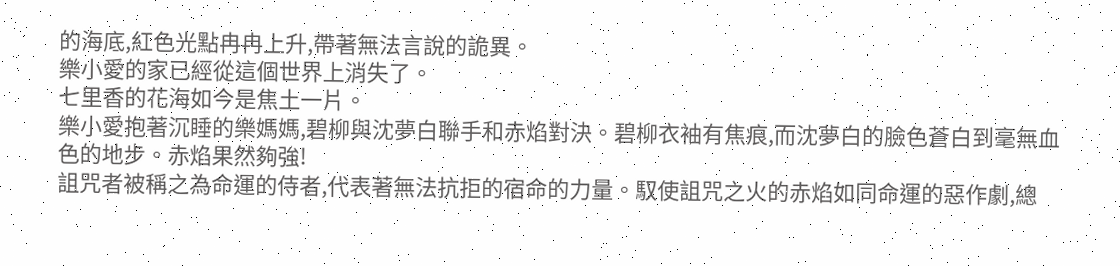的海底,紅色光點冉冉上升,帶著無法言說的詭異。
樂小愛的家已經從這個世界上消失了。
七里香的花海如今是焦土一片。
樂小愛抱著沉睡的樂媽媽,碧柳與沈夢白聯手和赤焰對決。碧柳衣袖有焦痕,而沈夢白的臉色蒼白到毫無血色的地步。赤焰果然夠強!
詛咒者被稱之為命運的侍者,代表著無法抗拒的宿命的力量。馭使詛咒之火的赤焰如同命運的惡作劇,總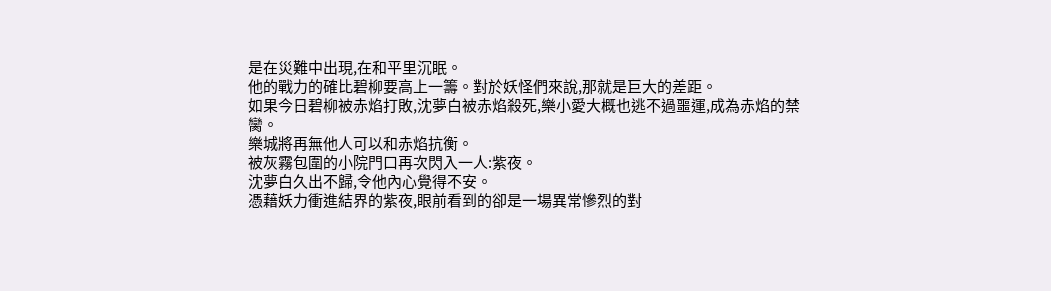是在災難中出現,在和平里沉眠。
他的戰力的確比碧柳要高上一籌。對於妖怪們來說,那就是巨大的差距。
如果今日碧柳被赤焰打敗,沈夢白被赤焰殺死,樂小愛大概也逃不過噩運,成為赤焰的禁臠。
樂城將再無他人可以和赤焰抗衡。
被灰霧包圍的小院門口再次閃入一人:紫夜。
沈夢白久出不歸,令他內心覺得不安。
憑藉妖力衝進結界的紫夜,眼前看到的卻是一場異常慘烈的對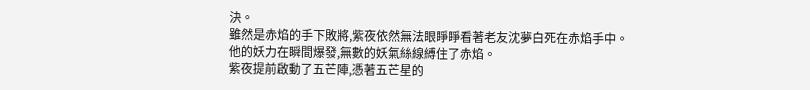決。
雖然是赤焰的手下敗將,紫夜依然無法眼睜睜看著老友沈夢白死在赤焰手中。
他的妖力在瞬間爆發,無數的妖氣絲線縛住了赤焰。
紫夜提前啟動了五芒陣,憑著五芒星的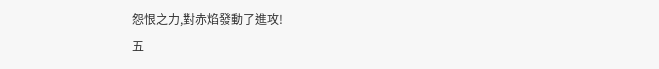怨恨之力,對赤焰發動了進攻!
五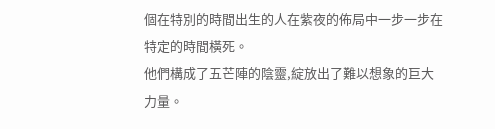個在特別的時間出生的人在紫夜的佈局中一步一步在特定的時間橫死。
他們構成了五芒陣的陰靈,綻放出了難以想象的巨大力量。